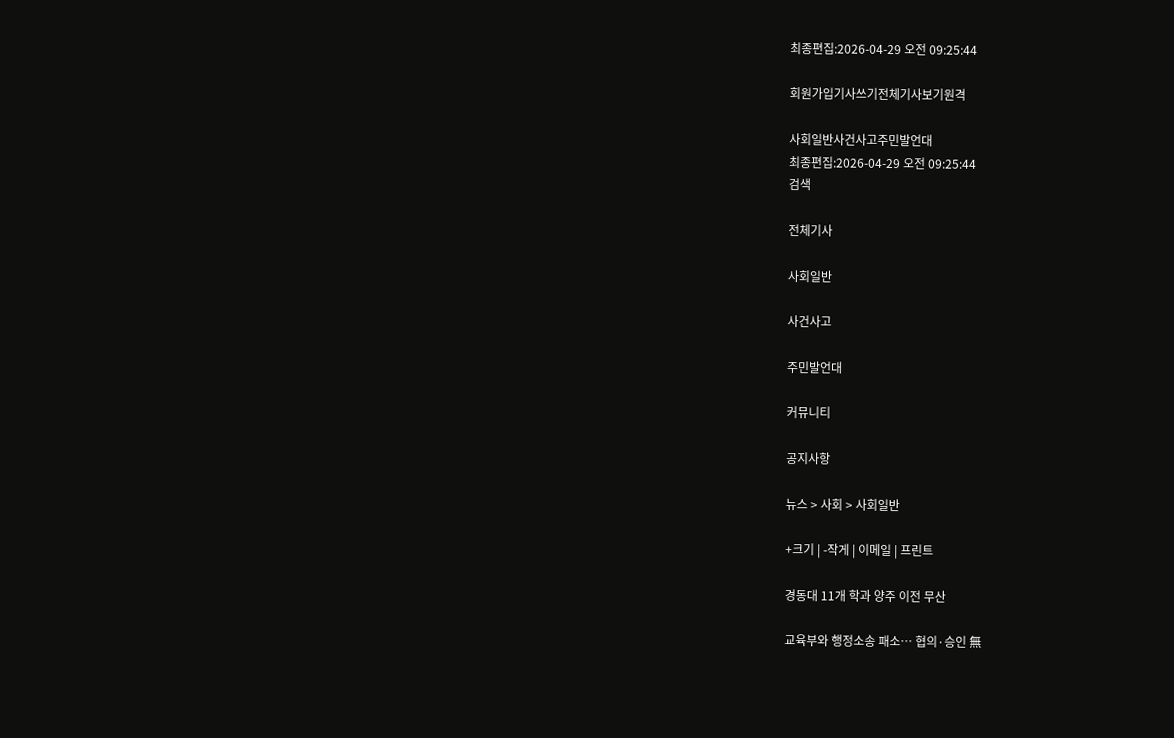최종편집:2026-04-29 오전 09:25:44

회원가입기사쓰기전체기사보기원격

사회일반사건사고주민발언대
최종편집:2026-04-29 오전 09:25:44
검색

전체기사

사회일반

사건사고

주민발언대

커뮤니티

공지사항

뉴스 > 사회 > 사회일반

+크기 | -작게 | 이메일 | 프린트

경동대 11개 학과 양주 이전 무산

교육부와 행정소송 패소… 협의·승인 無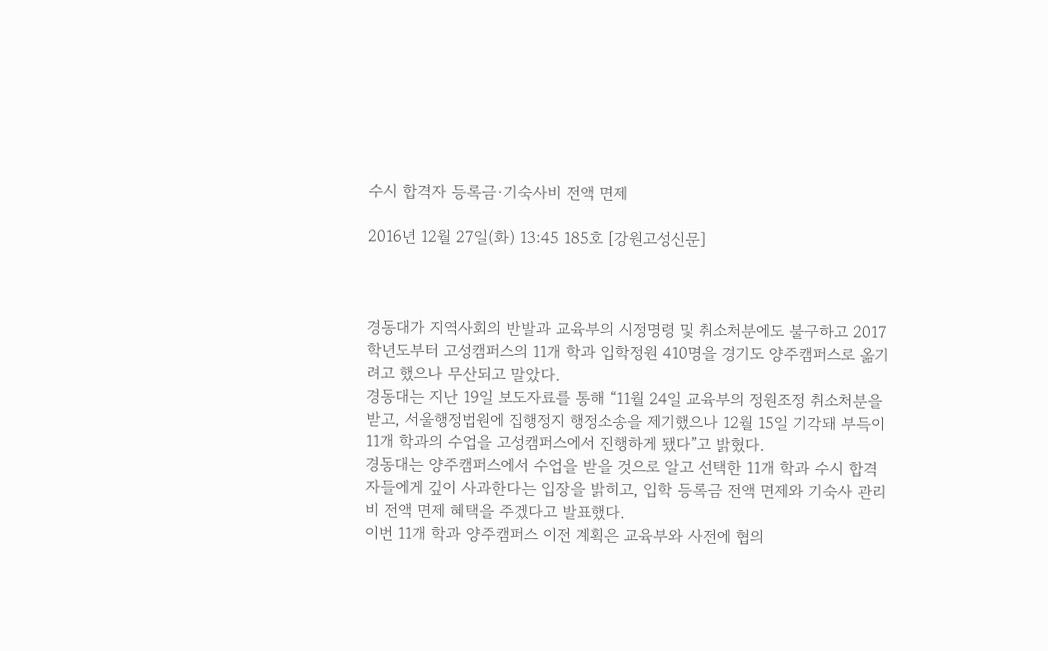수시 합격자 등록금·기숙사비 전액 면제

2016년 12월 27일(화) 13:45 185호 [강원고성신문]



경동대가 지역사회의 반발과 교육부의 시정명령 및 취소처분에도 불구하고 2017학년도부터 고성캠퍼스의 11개 학과 입학정원 410명을 경기도 양주캠퍼스로 옮기려고 했으나 무산되고 말았다.
경동대는 지난 19일 보도자료를 통해 “11월 24일 교육부의 정원조정 취소처분을 받고, 서울행정법원에 집행정지 행정소송을 제기했으나 12월 15일 기각돼 부득이 11개 학과의 수업을 고성캠퍼스에서 진행하게 됐다”고 밝혔다.
경동대는 양주캠퍼스에서 수업을 받을 것으로 알고 선택한 11개 학과 수시 합격자들에게 깊이 사과한다는 입장을 밝히고, 입학 등록금 전액 면제와 기숙사 관리비 전액 면제 혜택을 주겠다고 발표했다.
이번 11개 학과 양주캠퍼스 이전 계획은 교육부와 사전에 협의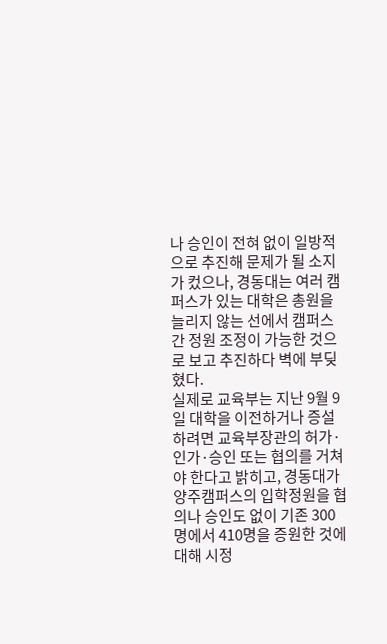나 승인이 전혀 없이 일방적으로 추진해 문제가 될 소지가 컸으나, 경동대는 여러 캠퍼스가 있는 대학은 총원을 늘리지 않는 선에서 캠퍼스 간 정원 조정이 가능한 것으로 보고 추진하다 벽에 부딪혔다.
실제로 교육부는 지난 9월 9일 대학을 이전하거나 증설하려면 교육부장관의 허가·인가·승인 또는 협의를 거쳐야 한다고 밝히고, 경동대가 양주캠퍼스의 입학정원을 협의나 승인도 없이 기존 300명에서 410명을 증원한 것에 대해 시정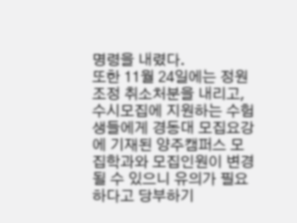명령을 내렸다.
또한 11월 24일에는 정원조정 취소처분을 내리고, 수시모집에 지원하는 수험생들에게 경동대 모집요강에 기재된 양주캠퍼스 모집학과와 모집인원이 변경될 수 있으니 유의가 필요하다고 당부하기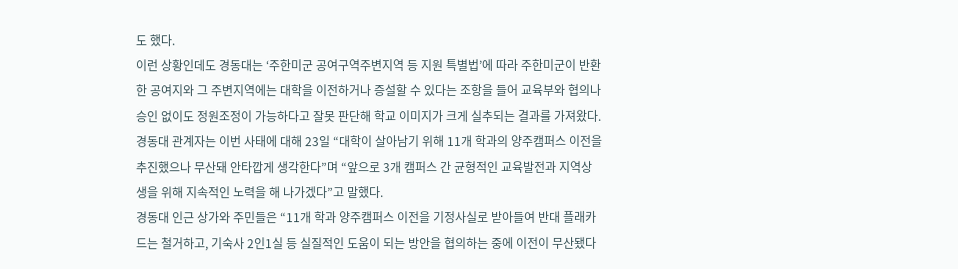도 했다.
이런 상황인데도 경동대는 ‘주한미군 공여구역주변지역 등 지원 특별법’에 따라 주한미군이 반환한 공여지와 그 주변지역에는 대학을 이전하거나 증설할 수 있다는 조항을 들어 교육부와 협의나 승인 없이도 정원조정이 가능하다고 잘못 판단해 학교 이미지가 크게 실추되는 결과를 가져왔다.
경동대 관계자는 이번 사태에 대해 23일 “대학이 살아남기 위해 11개 학과의 양주캠퍼스 이전을 추진했으나 무산돼 안타깝게 생각한다”며 “앞으로 3개 캠퍼스 간 균형적인 교육발전과 지역상생을 위해 지속적인 노력을 해 나가겠다”고 말했다.
경동대 인근 상가와 주민들은 “11개 학과 양주캠퍼스 이전을 기정사실로 받아들여 반대 플래카드는 철거하고, 기숙사 2인1실 등 실질적인 도움이 되는 방안을 협의하는 중에 이전이 무산됐다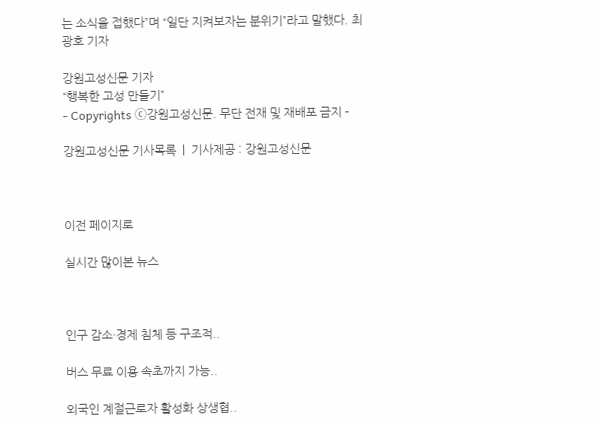는 소식을 접했다”며 “일단 지켜보자는 분위기”라고 말했다. 최광호 기자

강원고성신문 기자
“행복한 고성 만들기”
- Copyrights ⓒ강원고성신문. 무단 전재 및 재배포 금지 -

강원고성신문 기사목록  |  기사제공 : 강원고성신문



이전 페이지로

실시간 많이본 뉴스



인구 감소·경제 침체 등 구조적..

버스 무료 이용 속초까지 가능..

외국인 계절근로자 활성화 상생협..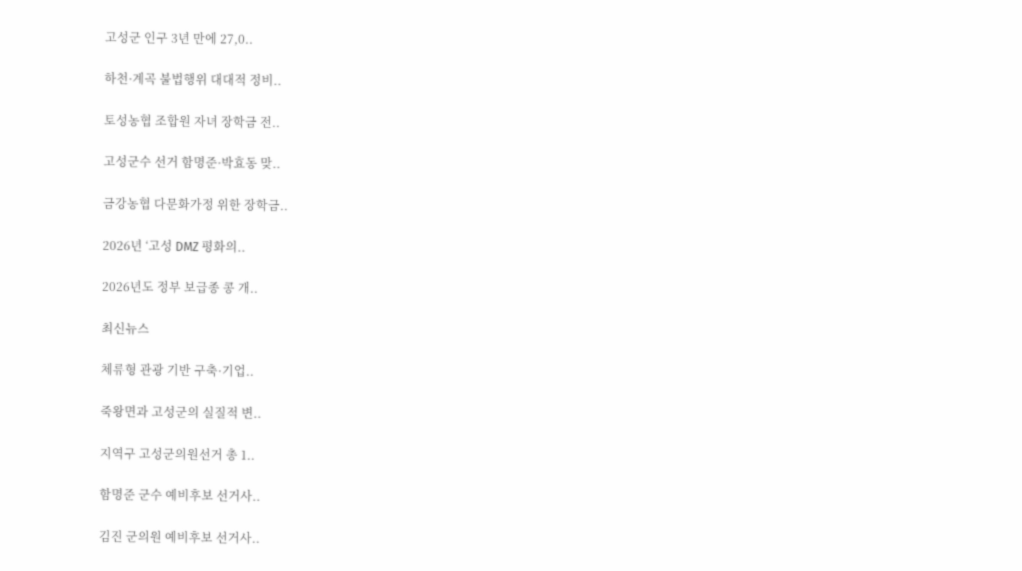고성군 인구 3년 만에 27,0..

하천·계곡 불법행위 대대적 정비..

토성농협 조합원 자녀 장학금 전..

고성군수 선거 함명준·박효동 맞..

금강농협 다문화가정 위한 장학금..

2026년 ‘고성 DMZ 평화의..

2026년도 정부 보급종 콩 개..

최신뉴스

체류형 관광 기반 구축·기업..

죽왕면과 고성군의 실질적 변..

지역구 고성군의원선거 총 1..

함명준 군수 예비후보 선거사..

김진 군의원 예비후보 선거사..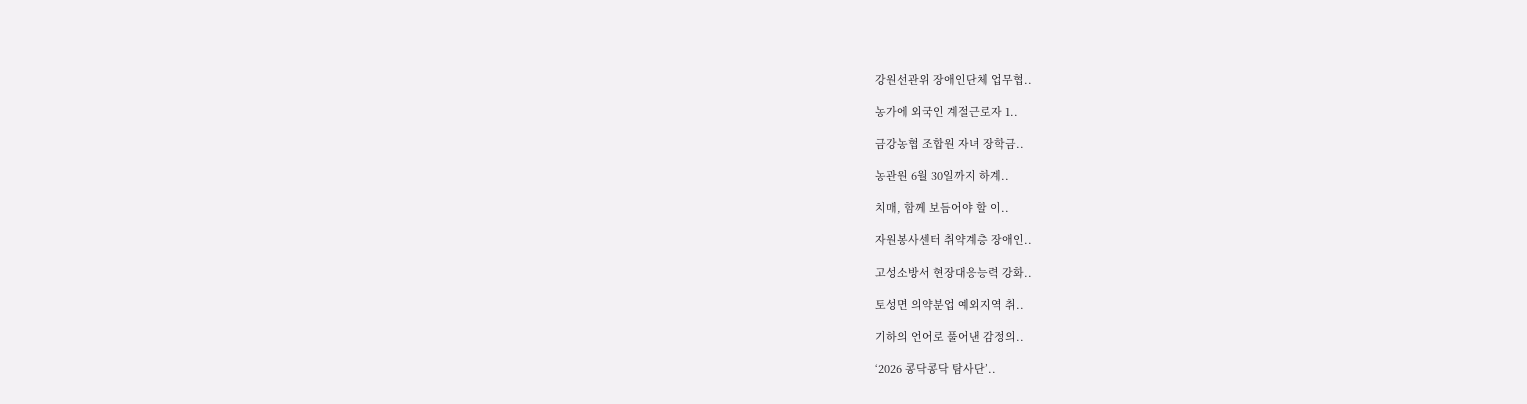강원선관위 장애인단체 업무협..

농가에 외국인 계절근로자 1..

금강농협 조합원 자녀 장학금..

농관원 6월 30일까지 하계..

치매, 함께 보듬어야 할 이..

자원봉사센터 취약계층 장애인..

고성소방서 현장대응능력 강화..

토성면 의약분업 예외지역 취..

기하의 언어로 풀어낸 감정의..

‘2026 콩닥콩닥 탐사단’..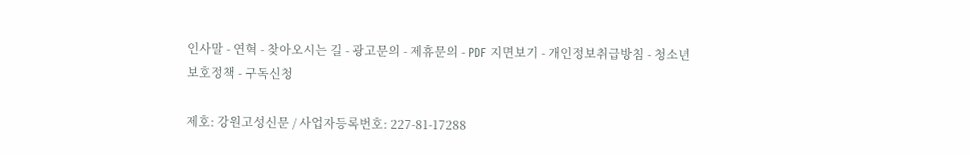인사말 - 연혁 - 찾아오시는 길 - 광고문의 - 제휴문의 - PDF 지면보기 - 개인정보취급방침 - 청소년보호정책 - 구독신청

제호: 강원고성신문 / 사업자등록번호: 227-81-17288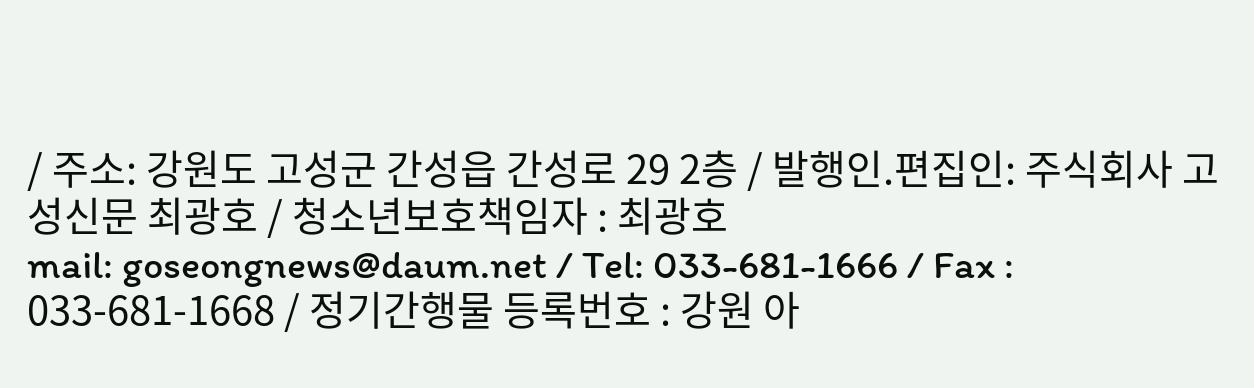/ 주소: 강원도 고성군 간성읍 간성로 29 2층 / 발행인.편집인: 주식회사 고성신문 최광호 / 청소년보호책임자 : 최광호
mail: goseongnews@daum.net / Tel: 033-681-1666 / Fax : 033-681-1668 / 정기간행물 등록번호 : 강원 아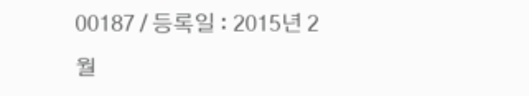00187 / 등록일 : 2015년 2월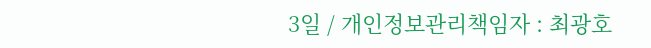3일 / 개인정보관리책임자 : 최광호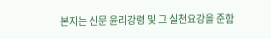본지는 신문 윤리강령 및 그 실천요강을 준함